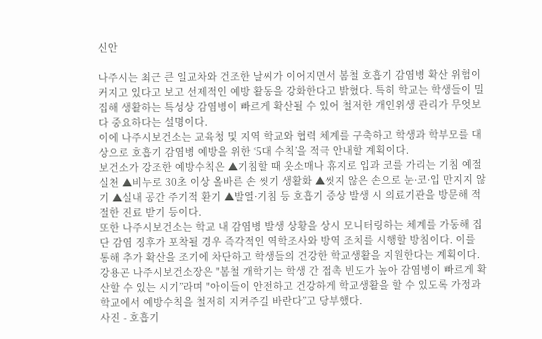신안

나주시는 최근 큰 일교차와 건조한 날씨가 이어지면서 봄철 호흡기 감염병 확산 위험이 커지고 있다고 보고 선제적인 예방 활동을 강화한다고 밝혔다. 특히 학교는 학생들이 밀집해 생활하는 특성상 감염병이 빠르게 확산될 수 있어 철저한 개인위생 관리가 무엇보다 중요하다는 설명이다.
이에 나주시보건소는 교육청 및 지역 학교와 협력 체계를 구축하고 학생과 학부모를 대상으로 호흡기 감염병 예방을 위한 ‘5대 수칙’을 적극 안내할 계획이다.
보건소가 강조한 예방수칙은 ▲기침할 때 옷소매나 휴지로 입과 코를 가리는 기침 예절 실천 ▲비누로 30초 이상 올바른 손 씻기 생활화 ▲씻지 않은 손으로 눈·코·입 만지지 않기 ▲실내 공간 주기적 환기 ▲발열·기침 등 호흡기 증상 발생 시 의료기관을 방문해 적절한 진료 받기 등이다.
또한 나주시보건소는 학교 내 감염병 발생 상황을 상시 모니터링하는 체계를 가동해 집단 감염 징후가 포착될 경우 즉각적인 역학조사와 방역 조치를 시행할 방침이다. 이를 통해 추가 확산을 조기에 차단하고 학생들의 건강한 학교생활을 지원한다는 계획이다.
강용곤 나주시보건소장은 "봄철 개학기는 학생 간 접촉 빈도가 높아 감염병이 빠르게 확산할 수 있는 시기”라며 "아이들이 안전하고 건강하게 학교생활을 할 수 있도록 가정과 학교에서 예방수칙을 철저히 지켜주길 바란다”고 당부했다.
사진 - 호흡기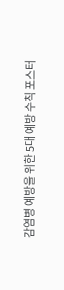감염병 예방을 위한 5대 예방 수칙 포스터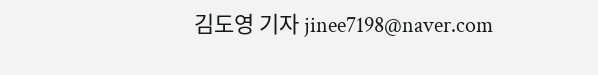김도영 기자 jinee7198@naver.com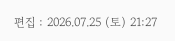편집 : 2026.07.25 (토) 21:27